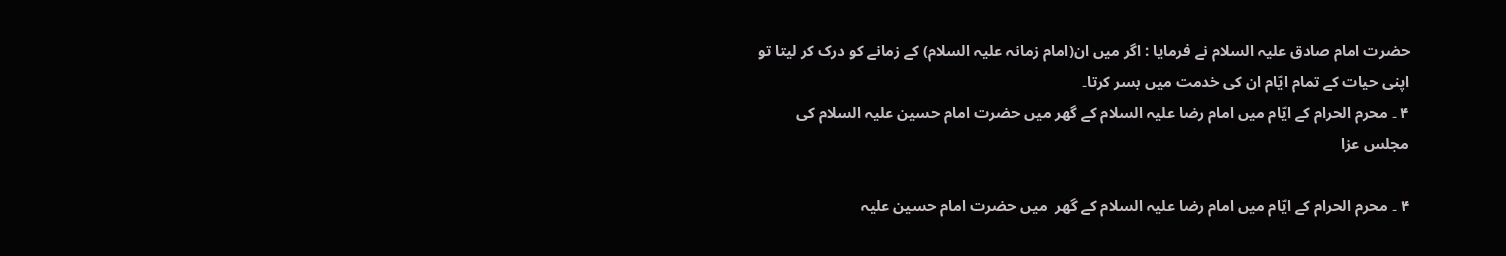حضرت امام صادق علیہ السلام نے فرمایا : اگر میں ان(امام زمانہ علیہ السلام) کے زمانے کو درک کر لیتا تو اپنی حیات کے تمام ایّام ان کی خدمت میں بسر کرتا۔
۴ ۔ محرم الحرام کے ایّام میں امام رضا علیہ السلام کے گھر میں حضرت امام حسین علیہ السلام کی مجلس عزا

۴ ۔ محرم الحرام کے ایّام میں امام رضا علیہ السلام کے گھر  میں حضرت امام حسین علیہ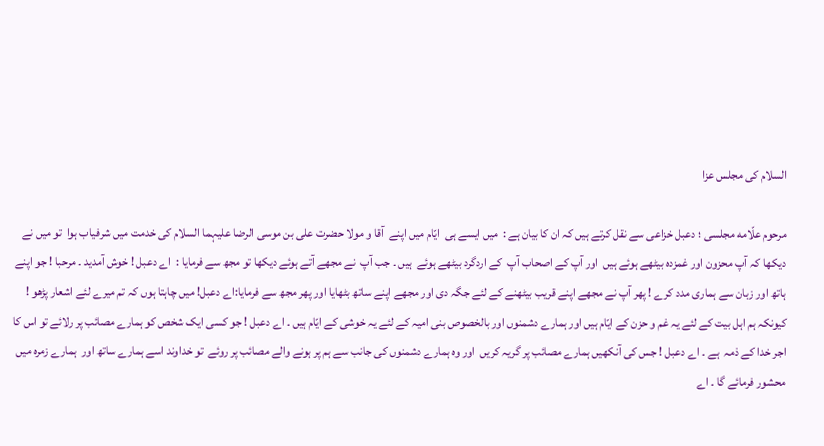السلام کی مجلس عزا

مرحوم علّامه مجلسى ؛ دعبل خزاعی سے نقل کرتے ہیں کہ ان کا بیان ہے :  میں ایسے ہی  ایّام میں اپنے  آقا و مولا حضرت علی بن موسی الرضا علیہما السلام کی خدمت میں شرفیاب ہوا  تو میں نے دیکھا کہ آپ محزون اور غمزدہ بیٹھے ہوئے ہیں  اور آپ کے اصحاب آپ  کے اردگرد بیٹھے ہوئے  ہیں ۔ جب آپ  نے مجھے آتے ہوئے دیکھا تو مجھ سے فرمایا :  اے دعبل ! خوش آمدید ۔ مرحبا ! جو اپنے ہاتھ اور زبان سے ہماری مدد کرے ! پھر آپ نے مجھے اپنے قریب بیٹھنے کے لئے جگہ دی اور مجھے اپنے ساتھ بٹھایا اور پھر مجھ سے فرمایا:اے دعبل! میں چاہتا ہوں کہ تم میرے لئے اشعار پڑھو ! کیونکہ ہم اہل بیت کے لئے یہ غم و حزن کے ایّام ہیں اور ہمارے دشمنوں اور بالخصوص بنی امیہ کے لئے یہ خوشی کے ایّام ہیں ۔ اے دعبل ! جو کسی ایک شخص کو ہمارے مصائب پر رلائے تو اس کا اجر خدا کے ذمہ  ہے ۔ اے دعبل ! جس کی آنکھیں ہمارے مصائب پر گریہ کریں  اور وہ ہمارے دشمنوں کی جانب سے ہم پر ہونے والے مصائب پر روئے  تو خداوند اسے ہمارے ساتھ اور  ہمارے زمرہ میں محشور فرمائے گا ۔ اے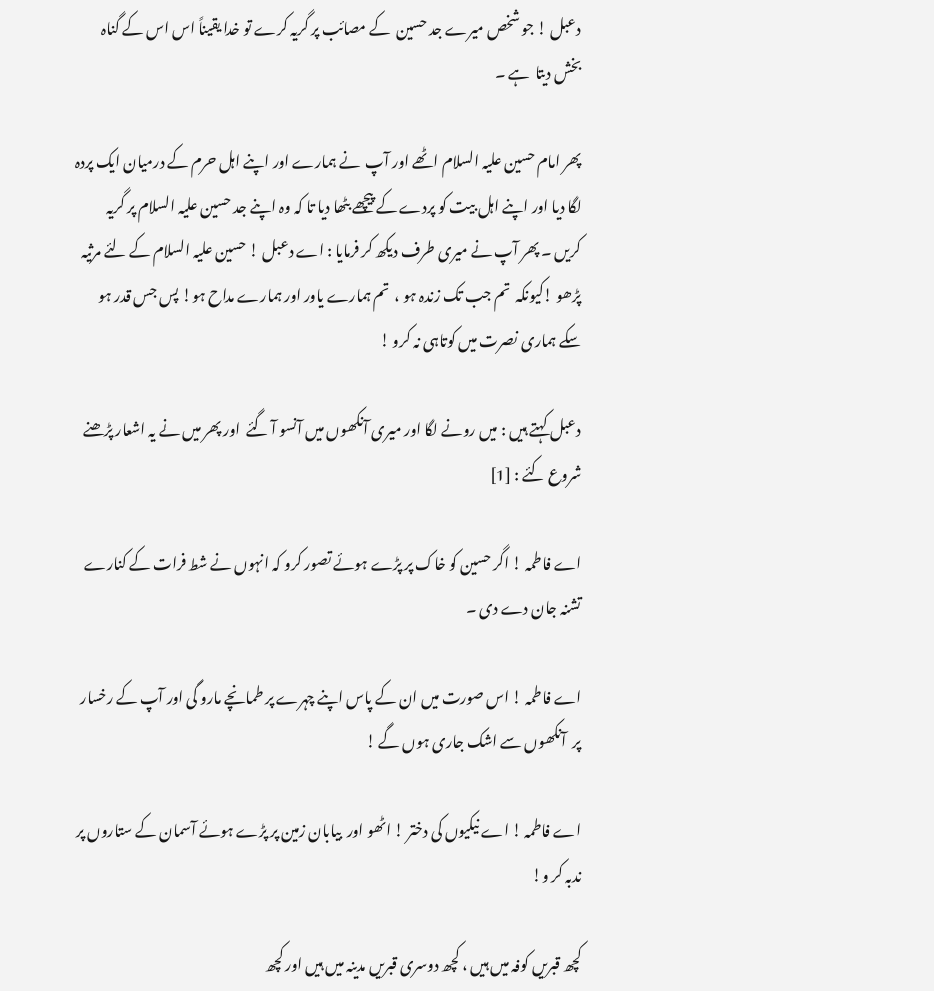دعبل ! جو شخص میرے جد حسین  کے مصائب پر گریہ کرے تو خدا یقیناً اس اس کے گناہ بخش دیتا  ہے ۔

پھر امام حسین علیہ السلام اٹھے اور آپ  نے ہمارے اور اپنے اہل حرم کے درمیان ایک پردہ لگا دیا اور اپنے اہل بیت کو پردے کے پیچھے بٹھا دیا تا کہ وہ اپنے جد حسین علیہ السلام پر گریہ کریں ۔ پھر آپ نے میری طرف دیکھ کر فرمایا : اے دعبل ! حسین علیہ السلام کے لئے مرثیہ پڑھو !کیونکہ  تم جب تک زندہ ہو ،  تم ہمارے یاور اور ہمارے مداح ہو! پس جس قدر ہو سکے ہماری نصرت میں کوتاہی نہ کرو !

دعبل کہتے ہیں : میں رونے لگا اور میری آنکھوں میں آنسو آ گئے  اور پھر میں نے یہ اشعار پڑھنے شروع کئے : [1]

اے فاطمہ ! اگر حسین کو خاک پر پڑے ہوئے تصور کرو کہ انہوں نے شط فرات کے کنارے  تشنہ جان دے دی ۔

اے فاطمہ ! اس صورت میں ان کے پاس اپنے چہرے پر طمانچے مارو گی اور آپ کے رخسار پر  آنکھوں سے اشک جاری ہوں گے !

اے فاطمہ ! اے نیکیوں کی دختر ! اٹھو اور  بیابان زمین پر پڑے ہوئے آسمان کے ستاروں پر ندبہ کر و!

کچھ قبریں کوفہ میں ہیں ، کچھ دوسری قبریں مدینہ میں ہیں اور کچھ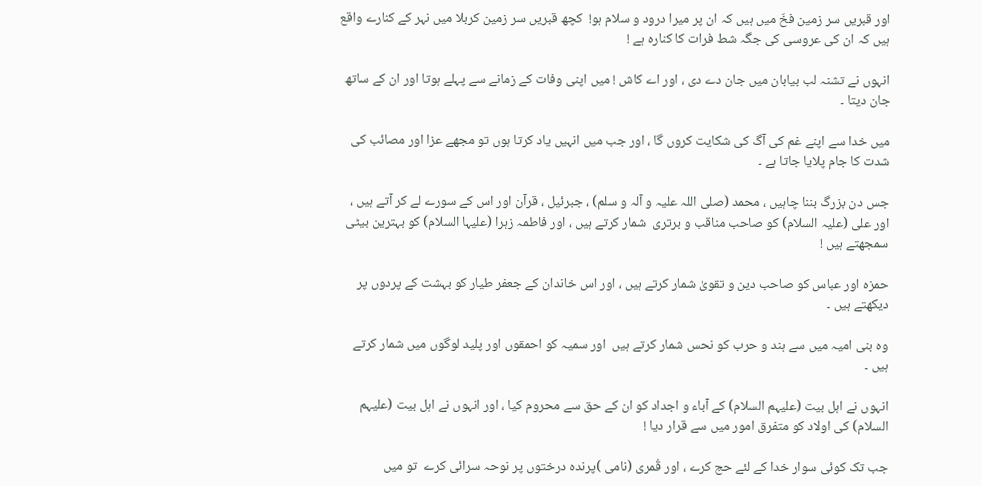اور قبریں سر زمین فخّ میں ہیں کہ ان پر میرا درود و سلام ہو!  کچھ قبریں سر زمین کربلا میں نہر کے کنارے واقع ہیں کہ ان کی عروسی کی جگہ شط فرات کا کنارہ ہے !

انہوں نے تشنہ لب بیابان میں جان دے دی ، اور اے کاش ! میں اپنی وفات کے زمانے سے پہلے ہوتا اور ان کے ساتھ جان دیتا ۔

میں خدا سے اپنے غم کی آگ کی شکایت کروں گا ، اور جب میں انہیں یاد کرتا ہوں تو مجھے عزا اور مصائب کی شدت کا جام پلایا جاتا ہے ۔

جس دن بزرگ بننا چاہیں ، محمد (صلی اللہ علیہ و آلہ و سلم) ، جبرئیل ، قرآن اور اس کے سورے لے کر آتے ہیں ، اور علی (علیہ السلام) کو صاحب مناقب و برتری  شمار کرتے ہیں ، اور فاطمہ زہرا (علیہا السلام) کو بہترین بیٹی سمجھتے ہیں !

حمزہ اور عباس کو صاحب دین و تقویٰ شمار کرتے ہیں ، اور اس خاندان کے جعفر طیار کو بہشت کے پردوں پر دیکھتے ہیں ۔

وہ بنی امیہ میں سے ہند و حرب کو نحس شمار کرتے ہیں  اور سمیہ کو احمقوں اور پلید لوگوں میں شمار کرتے ہیں ۔

انہوں نے اہل بیت (علیہم السلام) کے آباء و اجداد کو ان کے حق سے محروم کیا ، اور انہوں نے اہل بیت (علیہم السلام) کی اولاد کو متفرق امور میں سے قرار دیا !

جب تک کوئی سوار خدا کے لئے حج کرے ، اور قُمری (نامی )پرندہ درختوں پر نوحہ سرائی کرے  تو میں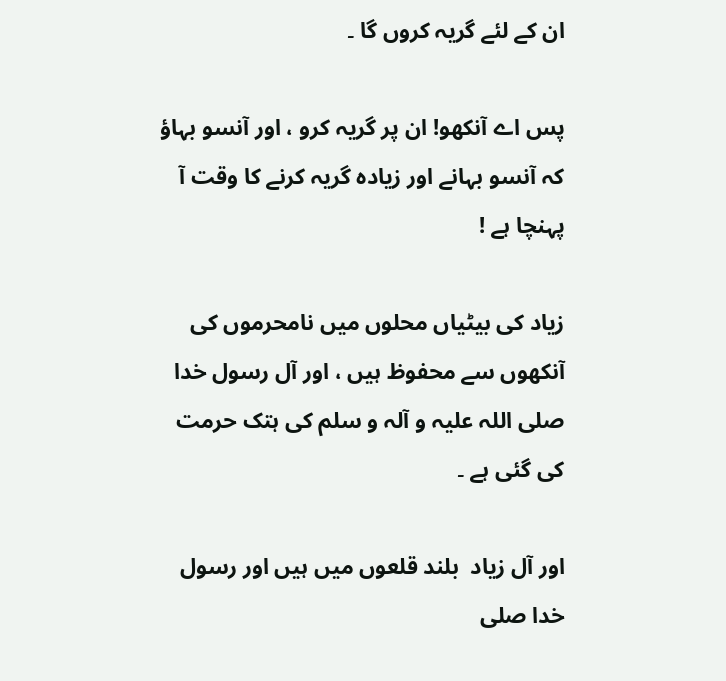ان کے لئے گریہ کروں گا ۔

پس اے آنکھو! ان پر گریہ کرو ، اور آنسو بہاؤ کہ آنسو بہانے اور زیادہ گریہ کرنے کا وقت آ پہنچا ہے !

زیاد کی بیٹیاں محلوں میں نامحرموں کی آنکھوں سے محفوظ ہیں ، اور آل رسول خدا صلی اللہ علیہ و آلہ و سلم کی ہتک حرمت کی گئی ہے ۔

اور آل زیاد  بلند قلعوں میں ہیں اور رسول خدا صلی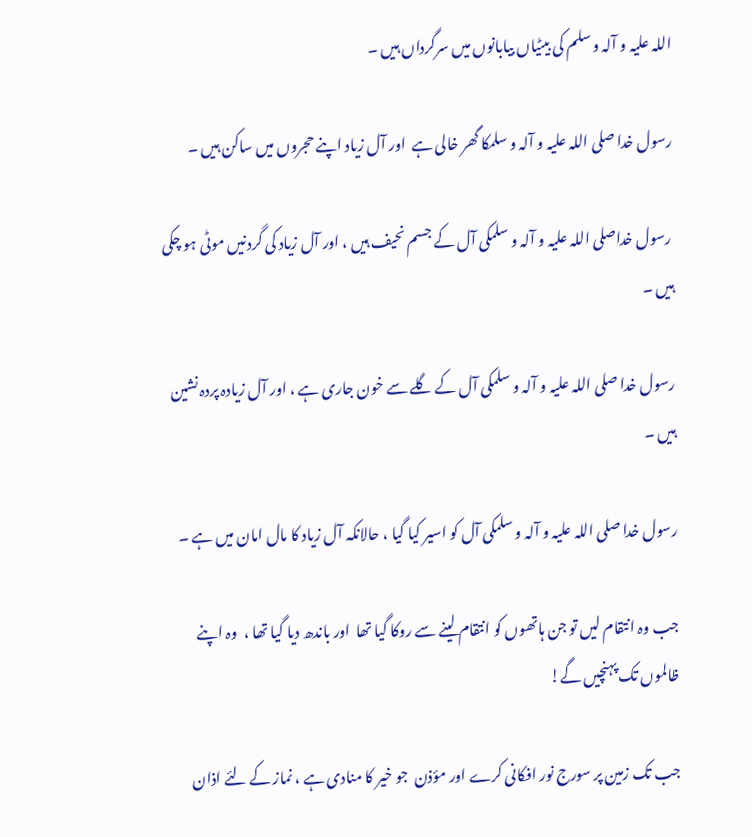اللہ علیہ و آلہ و سلم کی بیٹیاں بیابانوں میں سرگرداں ہیں ۔

رسول خدا صلی اللہ علیہ و آلہ و سلمکا گھر خالی ہے  اور آل زیاد اپنے حجروں میں ساکن ہیں ۔

 رسول خداصلی اللہ علیہ و آلہ و سلمکی آل کے جسم نحیف ہیں ، اور آل زیاد کی گردنیں موٹی ہو چکی ہیں ۔

رسول خدا صلی اللہ علیہ و آلہ و سلمکی آل کے گلے سے خون جاری ہے ، اور آل زیادہ پردہ نشین ہیں ۔

رسول خدا صلی اللہ علیہ و آلہ و سلمکی آل کو اسیر کیا گیا ، حالانکہ آل زیاد کا مال امان میں ہے ۔

جب وہ انتقام لیں تو جن ہاتھوں کو انتقام لینے سے روکا گیا تھا  اور باندھ دیا گیا تھا ،  وہ اپنے ظالموں تک پہنچیں گے!

جب تک زمین پر سورج نور افکانی کرے اور مؤذن  جو خیر کا منادی ہے ، نماز کے لئے اذان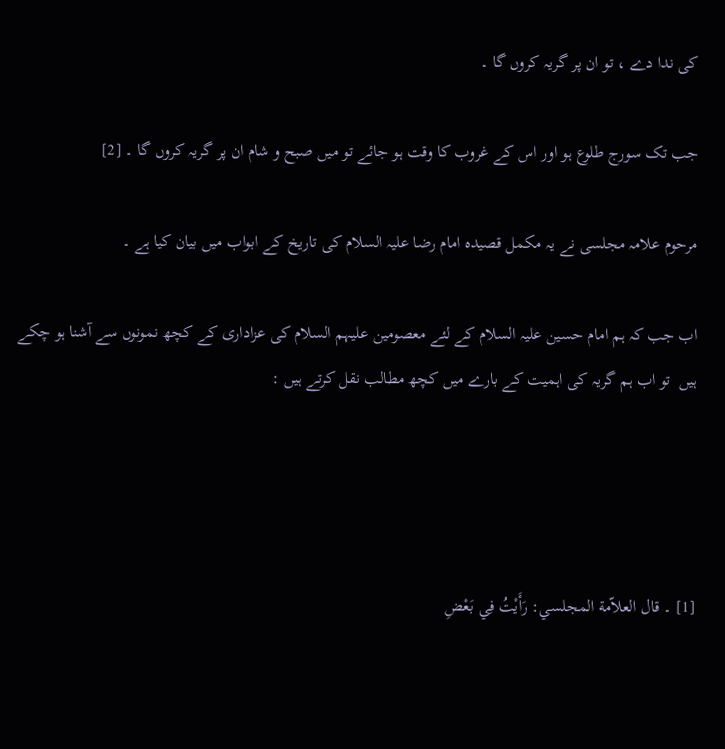کی ندا دے ، تو ان پر گریہ کروں گا ۔

جب تک سورج طلوع ہو اور اس کے غروب کا وقت ہو جائے تو میں صبح و شام ان پر گریہ کروں گا ۔ [2]

مرحوم علامہ مجلسی نے یہ مکمل قصیدہ امام رضا علیہ السلام کی تاریخ کے ابواب میں بیان کیا ہے ۔

اب جب کہ ہم امام حسین علیہ السلام کے لئے معصومین علیہم السلام کی عزاداری کے کچھ نمونوں سے آشنا ہو چکے ہیں  تو اب ہم گریہ کی اہمیت کے بارے میں کچھ مطالب نقل کرتے ہیں :




[1] ۔ قال العلاّمة المجلسي: رَأَيْتُ فِي بَعْضِ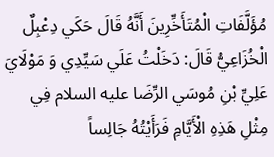مُؤَلَّفَاتِ الْمُتَأَخِّرِينَ أَنَّهُ قَالَ حَكَي دِعْبِلٌ الْخُزَاعِيُّ قَالَ: دَخَلْتُ عَلَي سَيِّدِي وَ مَوْلَايَ عَلِيِّ بْنِ مُوسَي الرِّضَا عليه السلام فِي مِثْلِ هَذِهِ الْأَيَّامِ فَرَأَيْتُهُ جَالِساً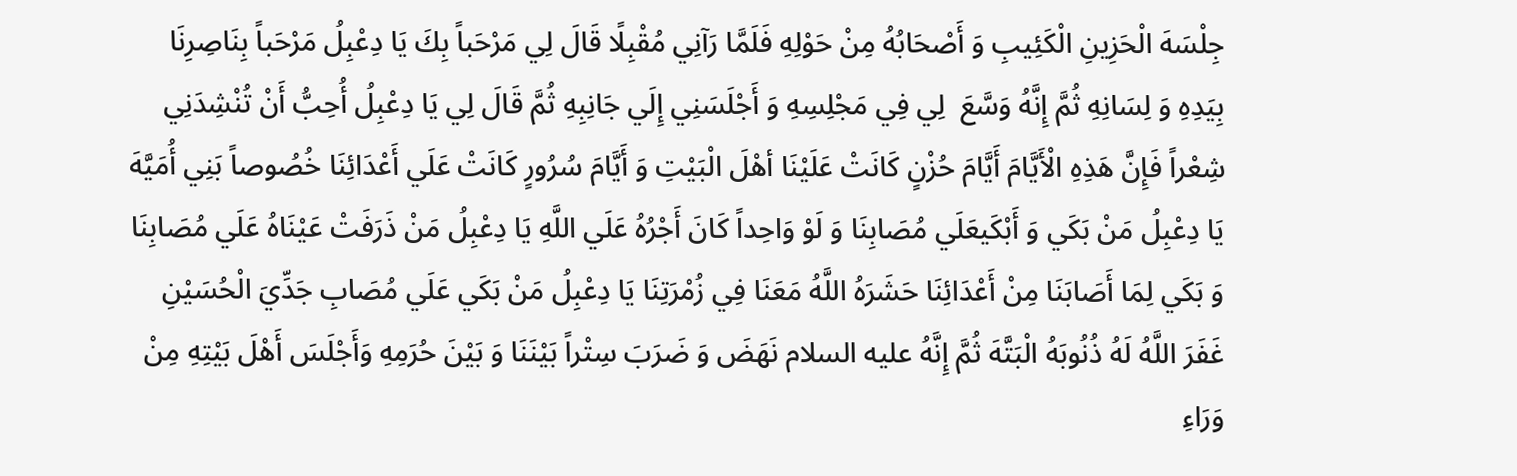جِلْسَهَ الْحَزِينِ الْكَئِيبِ وَ أَصْحَابُهُ مِنْ حَوْلِهِ فَلَمَّا رَآنِي مُقْبِلًا قَالَ لِي مَرْحَباً بِكَ يَا دِعْبِلُ مَرْحَباً بِنَاصِرِنَا بِيَدِهِ وَ لِسَانِهِ ثُمَّ إِنَّهُ وَسَّعَ  لِي فِي مَجْلِسِهِ وَ أَجْلَسَنِي إِلَي جَانِبِهِ ثُمَّ قَالَ لِي يَا دِعْبِلُ أُحِبُّ أَنْ تُنْشِدَنِي شِعْراً فَإِنَّ هَذِهِ الْأَيَّامَ أَيَّامَ حُزْنٍ كَانَتْ عَلَيْنَا أهْلَ الْبَيْتِ وَ أَيَّامَ سُرُورٍ كَانَتْ عَلَي أَعْدَائِنَا خُصُوصاً بَنِي أُمَيَّهَ يَا دِعْبِلُ مَنْ بَكَي وَ أَبْكَيعَلَي مُصَابِنَا وَ لَوْ وَاحِداً كَانَ أَجْرُهُ عَلَي اللَّهِ يَا دِعْبِلُ مَنْ ذَرَفَتْ عَيْنَاهُ عَلَي مُصَابِنَا وَ بَكَي لِمَا أَصَابَنَا مِنْ أَعْدَائِنَا حَشَرَهُ اللَّهُ مَعَنَا فِي زُمْرَتِنَا يَا دِعْبِلُ مَنْ بَكَي عَلَي مُصَابِ جَدِّيَ الْحُسَيْنِ غَفَرَ اللَّهُ لَهُ ذُنُوبَهُ الْبَتَّهَ ثُمَّ إِنَّهُ عليه السلام نَهَضَ وَ ضَرَبَ سِتْراً بَيْنَنَا وَ بَيْنَ حُرَمِهِ وَأَجْلَسَ أَهْلَ بَيْتِهِ مِنْ وَرَاءِ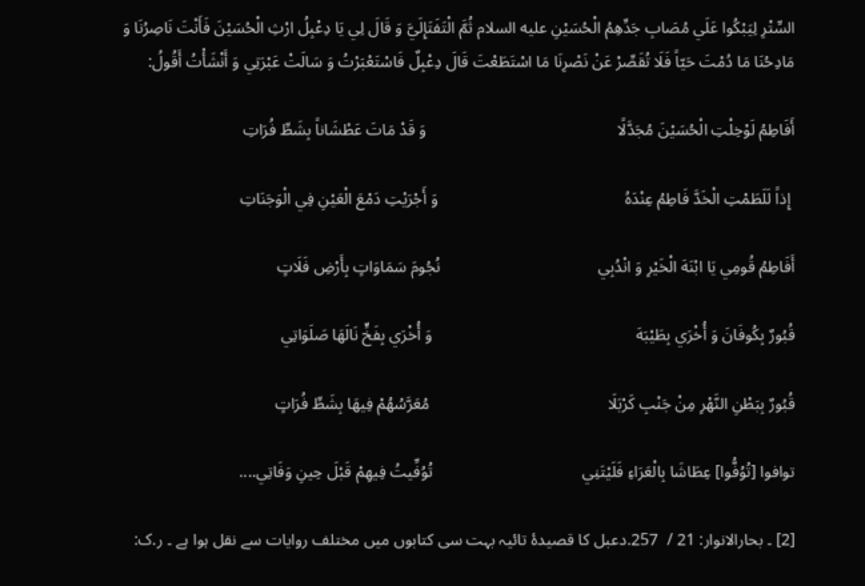السِّتْرِ لِيَبْكُوا عَلَي مُصَابِ جَدِّهِمُ الْحُسَيْنِ عليه السلام ثُمَّ الْتَفَتَإِلَيَّ وَ قَالَ لِي يَا دِعْبِلُ ارْثِ الْحُسَيْنَ فَأَنْتَ نَاصِرُنَا وَ مَادِحُنَا مَا دُمْتَ حَيّاً فَلَا تُقَصِّرْ عَنْ نَصْرِنَا مَا اسْتَطَعْتَ قَالَ دِعْبِلٌ فَاسْتَعْبَرْتُ وَ سَالَتْ عَبْرَتِي وَ أَنْشَأْتُ أَقُولُ:

أَفَاطِمُ لَوْخِلْتِ الْحُسَيْنَ مُجَدَّلًا                                              وَ قَدْ مَاتَ عَطْشَاناً بِشَطِّ فُرَاتِ

 إِذاً لَلَطَمْتِ الْخَدَّ فَاطِمُ عِنْدَهُ                                             وَ أَجْرَيْتِ دَمْعَ الْعَيْنِ فِي الْوَجَنَاتِ

أَفَاطِمُ قُومِي يَا ابْنَهَ الْخَيْرِ وَ انْدُبِي                                      نُجُومَ سَمَاوَاتٍ بِأَرْضِ فَلَاتٍ

قُبُورٌ بِكُوفَانَ وَ أُخْرَي بِطَيْبَهَ                                                 وَ أُخْرَي بِفَخٍّ نَالَهَا صَلَوَاتِي

قُبُورٌ بِبَطْنِ النَّهْرِ مِنْ جَنْبِ كَرْبَلَا                                           مُعَرَّسُهُمْ فِيهَا بِشَطِّ فُرَاتٍ

توافوا [تُوُفُّوا] عِطَاشَا بِالْعَرَاءِ فَلَيْتَنِي                                    تُوُفِّيتُ فِيهِمْ قَبْلَ حِينِ وَفَاتِي....

[2] ۔ بحارالانوار: 21 /  257.دعبل کا قصیدۂ تائیہ بہت سی کتابوں میں مختلف روایات سے نقل ہوا ہے ۔ ر.ک: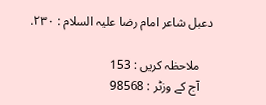دعبل شاعر امام رضا علیہ السلام : ۲۳۰.

    ملاحظہ کریں : 153
    آج کے وزٹر : 98568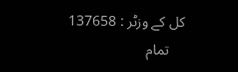کل کے وزٹر : 137658
    تمام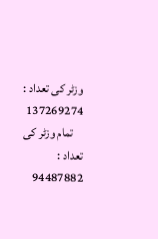وزٹر کی تعداد : 137269274
    تمام وزٹر کی تعداد : 94487882